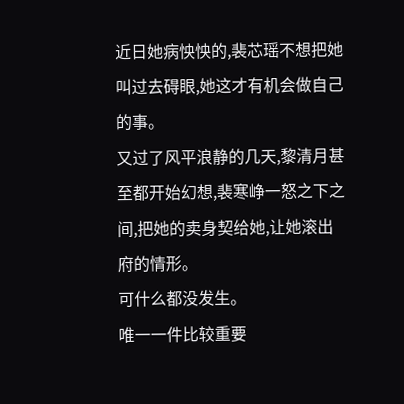近日她病怏怏的,裴芯瑶不想把她叫过去碍眼,她这才有机会做自己的事。
又过了风平浪静的几天,黎清月甚至都开始幻想,裴寒峥一怒之下之间,把她的卖身契给她,让她滚出府的情形。
可什么都没发生。
唯一一件比较重要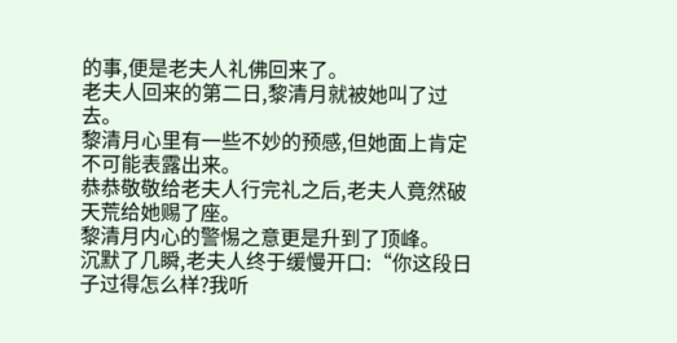的事,便是老夫人礼佛回来了。
老夫人回来的第二日,黎清月就被她叫了过去。
黎清月心里有一些不妙的预感,但她面上肯定不可能表露出来。
恭恭敬敬给老夫人行完礼之后,老夫人竟然破天荒给她赐了座。
黎清月内心的警惕之意更是升到了顶峰。
沉默了几瞬,老夫人终于缓慢开口:“你这段日子过得怎么样?我听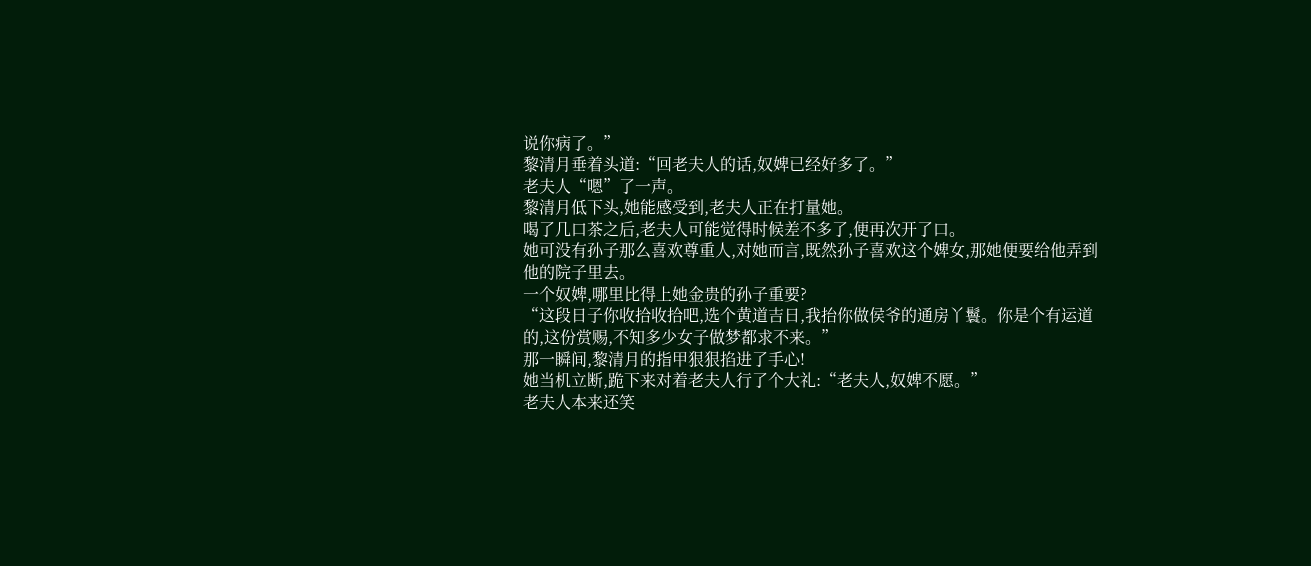说你病了。”
黎清月垂着头道:“回老夫人的话,奴婢已经好多了。”
老夫人“嗯”了一声。
黎清月低下头,她能感受到,老夫人正在打量她。
喝了几口茶之后,老夫人可能觉得时候差不多了,便再次开了口。
她可没有孙子那么喜欢尊重人,对她而言,既然孙子喜欢这个婢女,那她便要给他弄到他的院子里去。
一个奴婢,哪里比得上她金贵的孙子重要?
“这段日子你收拾收拾吧,选个黄道吉日,我抬你做侯爷的通房丫鬟。你是个有运道的,这份赏赐,不知多少女子做梦都求不来。”
那一瞬间,黎清月的指甲狠狠掐进了手心!
她当机立断,跪下来对着老夫人行了个大礼:“老夫人,奴婢不愿。”
老夫人本来还笑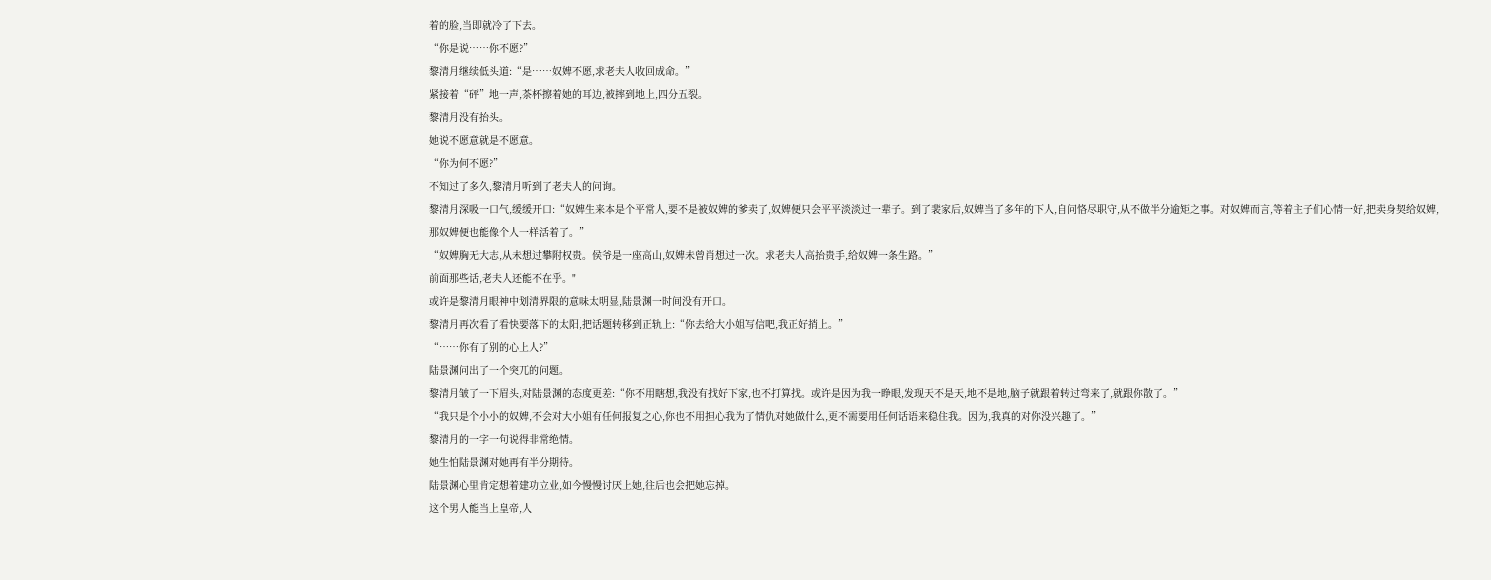着的脸,当即就冷了下去。
“你是说……你不愿?”
黎清月继续低头道:“是……奴婢不愿,求老夫人收回成命。”
紧接着“砰”地一声,茶杯擦着她的耳边,被摔到地上,四分五裂。
黎清月没有抬头。
她说不愿意就是不愿意。
“你为何不愿?”
不知过了多久,黎清月听到了老夫人的问询。
黎清月深吸一口气,缓缓开口:“奴婢生来本是个平常人,要不是被奴婢的爹卖了,奴婢便只会平平淡淡过一辈子。到了裴家后,奴婢当了多年的下人,自问恪尽职守,从不做半分逾矩之事。对奴婢而言,等着主子们心情一好,把卖身契给奴婢,那奴婢便也能像个人一样活着了。”
“奴婢胸无大志,从未想过攀附权贵。侯爷是一座高山,奴婢未曾肖想过一次。求老夫人高抬贵手,给奴婢一条生路。”
前面那些话,老夫人还能不在乎。"
或许是黎清月眼神中划清界限的意味太明显,陆景渊一时间没有开口。
黎清月再次看了看快要落下的太阳,把话题转移到正轨上:“你去给大小姐写信吧,我正好捎上。”
“……你有了别的心上人?”
陆景渊问出了一个突兀的问题。
黎清月皱了一下眉头,对陆景渊的态度更差:“你不用瞎想,我没有找好下家,也不打算找。或许是因为我一睁眼,发现天不是天,地不是地,脑子就跟着转过弯来了,就跟你散了。”
“我只是个小小的奴婢,不会对大小姐有任何报复之心,你也不用担心我为了情仇对她做什么,更不需要用任何话语来稳住我。因为,我真的对你没兴趣了。”
黎清月的一字一句说得非常绝情。
她生怕陆景渊对她再有半分期待。
陆景渊心里肯定想着建功立业,如今慢慢讨厌上她,往后也会把她忘掉。
这个男人能当上皇帝,人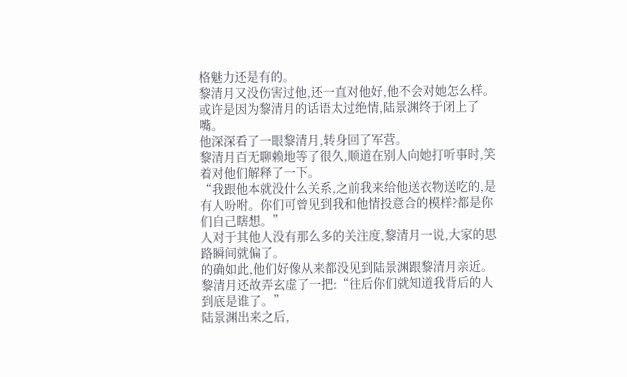格魅力还是有的。
黎清月又没伤害过他,还一直对他好,他不会对她怎么样。
或许是因为黎清月的话语太过绝情,陆景渊终于闭上了嘴。
他深深看了一眼黎清月,转身回了军营。
黎清月百无聊赖地等了很久,顺道在别人向她打听事时,笑着对他们解释了一下。
“我跟他本就没什么关系,之前我来给他送衣物送吃的,是有人吩咐。你们可曾见到我和他情投意合的模样?都是你们自己瞎想。”
人对于其他人没有那么多的关注度,黎清月一说,大家的思路瞬间就偏了。
的确如此,他们好像从来都没见到陆景渊跟黎清月亲近。
黎清月还故弄玄虚了一把:“往后你们就知道我背后的人到底是谁了。”
陆景渊出来之后,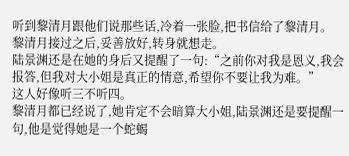听到黎清月跟他们说那些话,冷着一张脸,把书信给了黎清月。
黎清月接过之后,妥善放好,转身就想走。
陆景渊还是在她的身后又提醒了一句:“之前你对我是恩义,我会报答,但我对大小姐是真正的情意,希望你不要让我为难。”
这人好像听三不听四。
黎清月都已经说了,她肯定不会暗算大小姐,陆景渊还是要提醒一句,他是觉得她是一个蛇蝎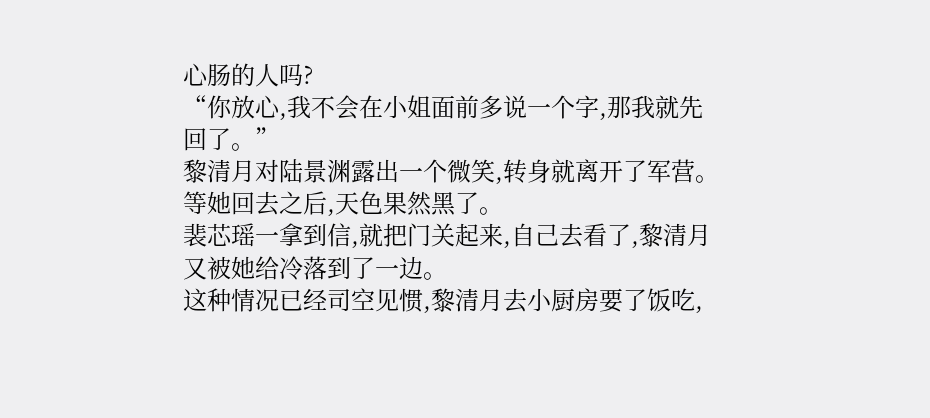心肠的人吗?
“你放心,我不会在小姐面前多说一个字,那我就先回了。”
黎清月对陆景渊露出一个微笑,转身就离开了军营。
等她回去之后,天色果然黑了。
裴芯瑶一拿到信,就把门关起来,自己去看了,黎清月又被她给冷落到了一边。
这种情况已经司空见惯,黎清月去小厨房要了饭吃,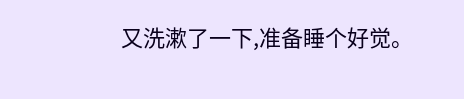又洗漱了一下,准备睡个好觉。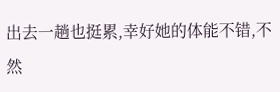出去一趟也挺累,幸好她的体能不错,不然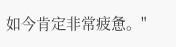如今肯定非常疲惫。"